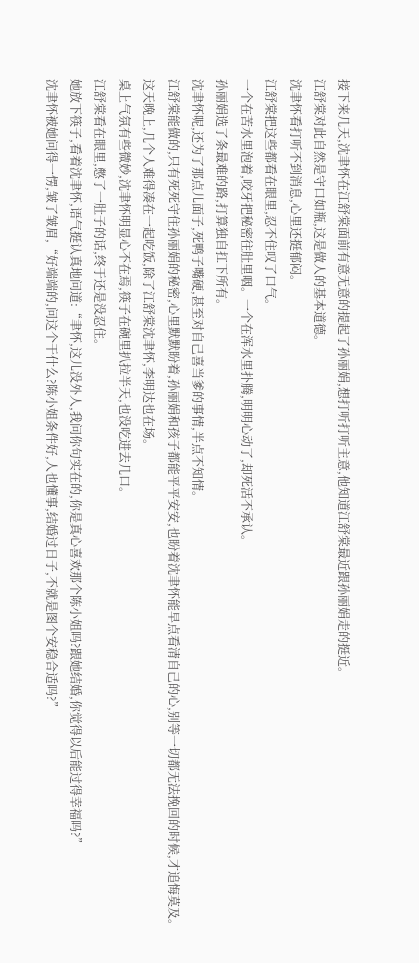接下来几天,沈聿怀在江舒棠面前有意无意的提起了孙丽娟,想打听打听主意,他知道江舒棠最近跟孙丽娟走的挺近。
江舒棠对此自然是守口如瓶,这是做人的基本道德。
沈聿怀看打听不到消息,心里还挺郁闷。
江舒棠把这些都看在眼里,忍不住叹了口气。
一个在苦水里泡着,咬牙把秘密往肚里咽。一个在浑水里扑腾,明明心动了,却死活不承认。
孙丽娟选了条最难的路,打算独自扛下所有。
沈聿怀呢,还为了那点儿面子,死鸭子嘴硬,甚至对自己喜当爹的事情,半点不知情。
江舒棠能做的,只有死死守住孙丽娟的秘密,心里默默盼着,孙丽娟和孩子都能平平安安,也盼着沈聿怀能早点看清自己的心,别等一切都无法挽回的时候,才追悔莫及。
这天晚上,几个人难得凑在一起吃饭,除了江舒棠沈聿怀,李明达也在场。
桌上气氛有些微妙,沈聿怀明显心不在焉,筷子在碗里扒拉半天,也没吃进去几口。
江舒棠看在眼里,憋了一肚子的话,终于还是没忍住。
她放下筷子,看着沈聿怀,语气挺认真地问道:“聿怀,这儿没外人,我问你句实在的,你是真心喜欢那个陈小姐吗?跟她结婚,你觉得以后能过得幸福吗?”
沈聿怀被她问得一愣,皱了皱眉,“好端端的,问这个干什么?陈小姐条件好,人也懂事,结婚过日子,不就是图个安稳合适吗?”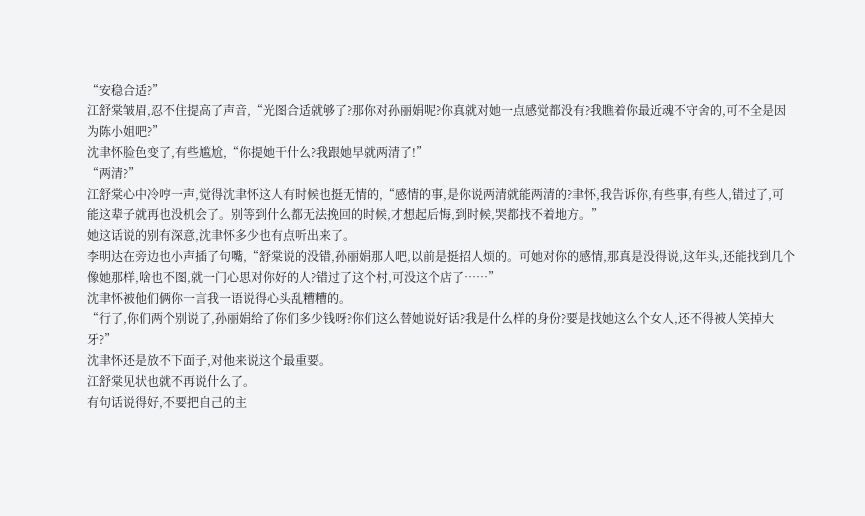“安稳合适?”
江舒棠皱眉,忍不住提高了声音,“光图合适就够了?那你对孙丽娟呢?你真就对她一点感觉都没有?我瞧着你最近魂不守舍的,可不全是因为陈小姐吧?”
沈聿怀脸色变了,有些尴尬,“你提她干什么?我跟她早就两清了!”
“两清?”
江舒棠心中冷哼一声,觉得沈聿怀这人有时候也挺无情的,“感情的事,是你说两清就能两清的?聿怀,我告诉你,有些事,有些人,错过了,可能这辈子就再也没机会了。别等到什么都无法挽回的时候,才想起后悔,到时候,哭都找不着地方。”
她这话说的别有深意,沈聿怀多少也有点听出来了。
李明达在旁边也小声插了句嘴,“舒棠说的没错,孙丽娟那人吧,以前是挺招人烦的。可她对你的感情,那真是没得说,这年头,还能找到几个像她那样,啥也不图,就一门心思对你好的人?错过了这个村,可没这个店了……”
沈聿怀被他们俩你一言我一语说得心头乱糟糟的。
“行了,你们两个别说了,孙丽娟给了你们多少钱呀?你们这么替她说好话?我是什么样的身份?要是找她这么个女人,还不得被人笑掉大牙?”
沈聿怀还是放不下面子,对他来说这个最重要。
江舒棠见状也就不再说什么了。
有句话说得好,不要把自己的主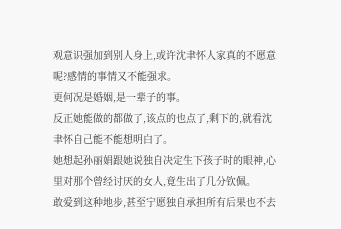观意识强加到别人身上,或许沈聿怀人家真的不愿意呢?感情的事情又不能强求。
更何况是婚姻,是一辈子的事。
反正她能做的都做了,该点的也点了,剩下的,就看沈聿怀自己能不能想明白了。
她想起孙丽娟跟她说独自决定生下孩子时的眼神,心里对那个曾经讨厌的女人,竟生出了几分钦佩。
敢爱到这种地步,甚至宁愿独自承担所有后果也不去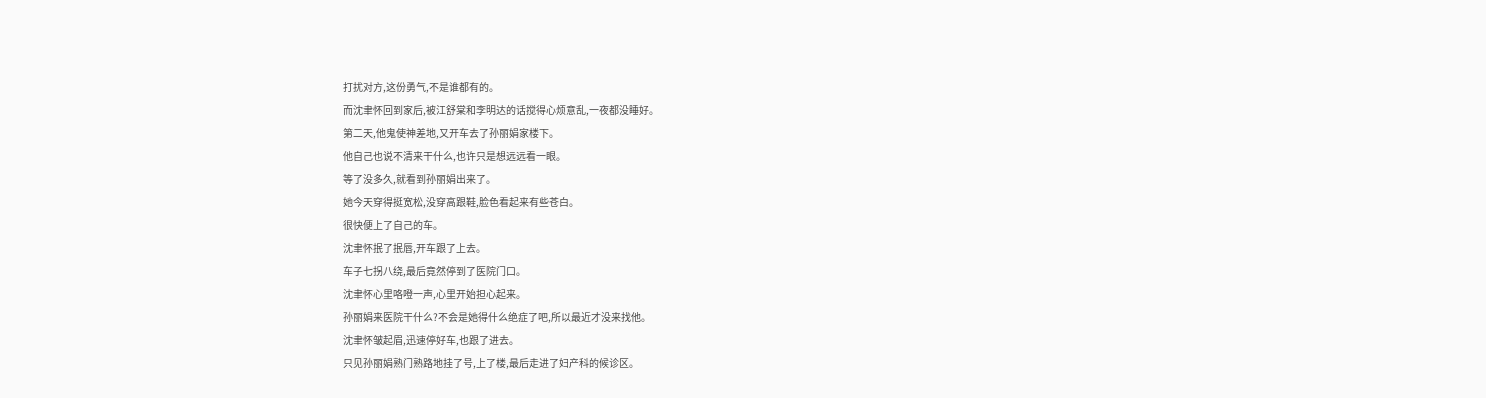打扰对方,这份勇气,不是谁都有的。
而沈聿怀回到家后,被江舒棠和李明达的话搅得心烦意乱,一夜都没睡好。
第二天,他鬼使神差地,又开车去了孙丽娟家楼下。
他自己也说不清来干什么,也许只是想远远看一眼。
等了没多久,就看到孙丽娟出来了。
她今天穿得挺宽松,没穿高跟鞋,脸色看起来有些苍白。
很快便上了自己的车。
沈聿怀抿了抿唇,开车跟了上去。
车子七拐八绕,最后竟然停到了医院门口。
沈聿怀心里咯噔一声,心里开始担心起来。
孙丽娟来医院干什么?不会是她得什么绝症了吧,所以最近才没来找他。
沈聿怀皱起眉,迅速停好车,也跟了进去。
只见孙丽娟熟门熟路地挂了号,上了楼,最后走进了妇产科的候诊区。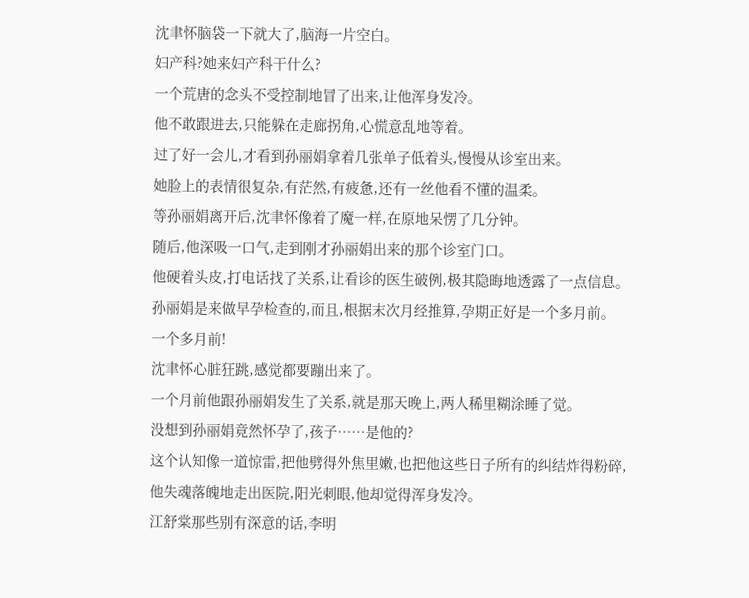沈聿怀脑袋一下就大了,脑海一片空白。
妇产科?她来妇产科干什么?
一个荒唐的念头不受控制地冒了出来,让他浑身发冷。
他不敢跟进去,只能躲在走廊拐角,心慌意乱地等着。
过了好一会儿,才看到孙丽娟拿着几张单子低着头,慢慢从诊室出来。
她脸上的表情很复杂,有茫然,有疲惫,还有一丝他看不懂的温柔。
等孙丽娟离开后,沈聿怀像着了魔一样,在原地呆愣了几分钟。
随后,他深吸一口气,走到刚才孙丽娟出来的那个诊室门口。
他硬着头皮,打电话找了关系,让看诊的医生破例,极其隐晦地透露了一点信息。
孙丽娟是来做早孕检查的,而且,根据末次月经推算,孕期正好是一个多月前。
一个多月前!
沈聿怀心脏狂跳,感觉都要蹦出来了。
一个月前他跟孙丽娟发生了关系,就是那天晚上,两人稀里糊涂睡了觉。
没想到孙丽娟竟然怀孕了,孩子……是他的?
这个认知像一道惊雷,把他劈得外焦里嫩,也把他这些日子所有的纠结炸得粉碎,
他失魂落魄地走出医院,阳光刺眼,他却觉得浑身发冷。
江舒棠那些别有深意的话,李明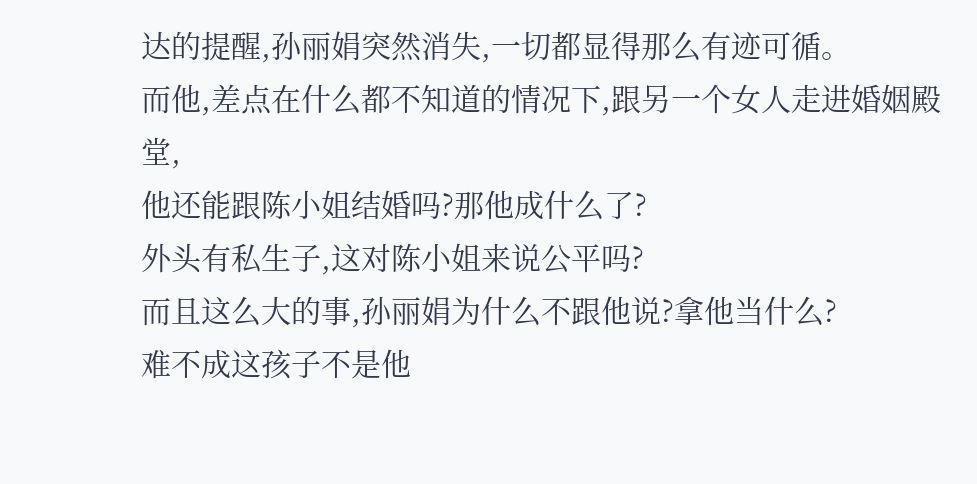达的提醒,孙丽娟突然消失,一切都显得那么有迹可循。
而他,差点在什么都不知道的情况下,跟另一个女人走进婚姻殿堂,
他还能跟陈小姐结婚吗?那他成什么了?
外头有私生子,这对陈小姐来说公平吗?
而且这么大的事,孙丽娟为什么不跟他说?拿他当什么?
难不成这孩子不是他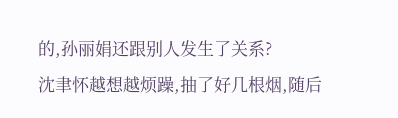的,孙丽娟还跟别人发生了关系?
沈聿怀越想越烦躁,抽了好几根烟,随后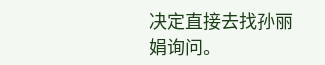决定直接去找孙丽娟询问。